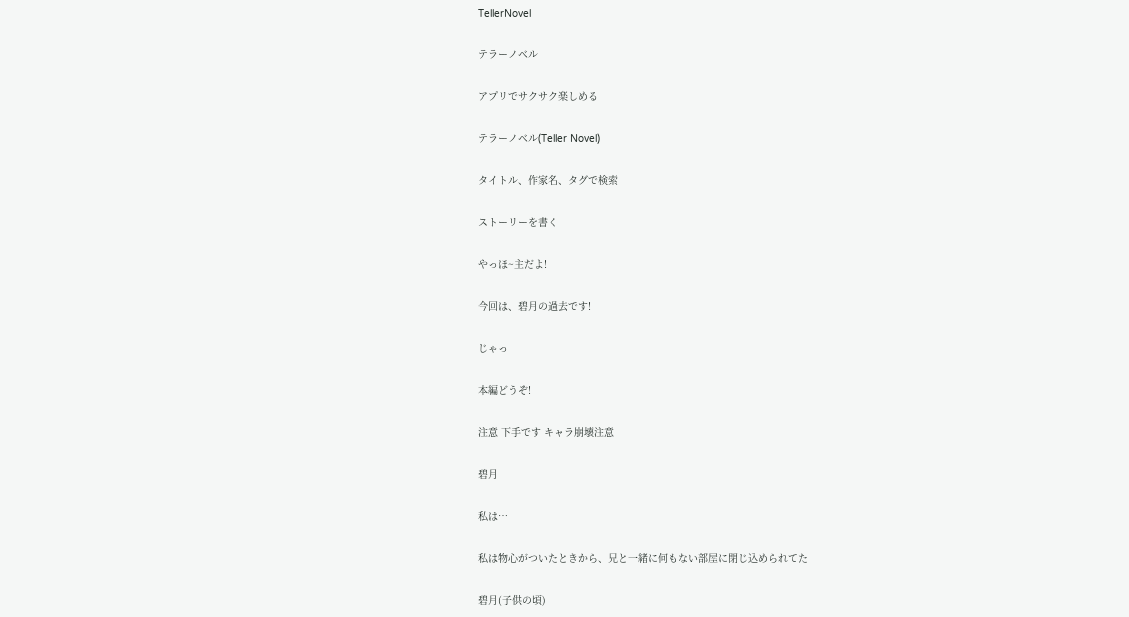TellerNovel

テラーノベル

アプリでサクサク楽しめる

テラーノベル(Teller Novel)

タイトル、作家名、タグで検索

ストーリーを書く

やっほ~主だよ!

今回は、碧月の過去です!

じゃっ

本編どうぞ!

注意 下手です キャラ崩壊注意

碧月

私は…

私は物心がついたときから、兄と一緒に何もない部屋に閉じ込められてた

碧月(子供の頃)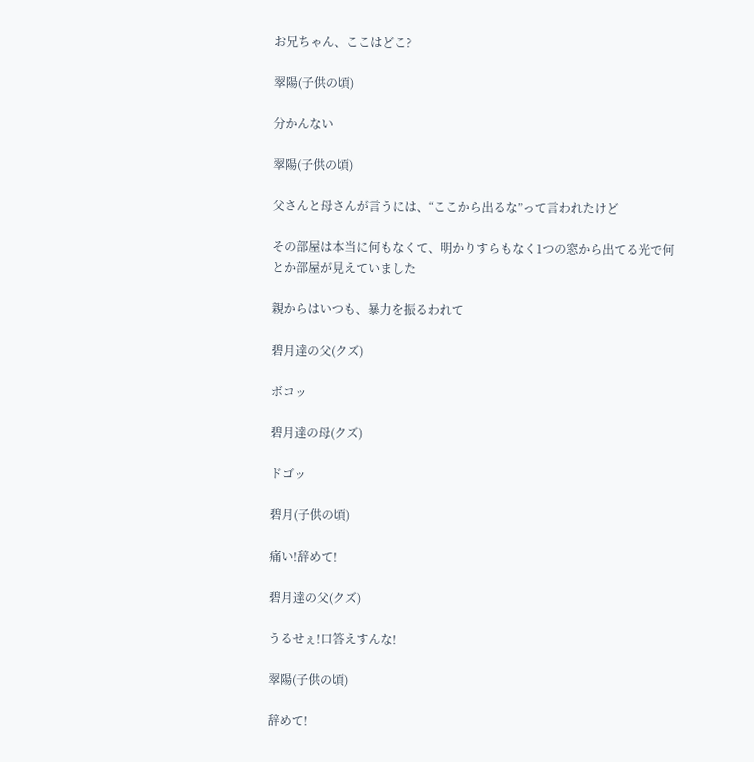お兄ちゃん、ここはどこ?

翠陽(子供の頃)

分かんない

翠陽(子供の頃)

父さんと母さんが言うには、“ここから出るな”って言われたけど

その部屋は本当に何もなくて、明かりすらもなく1つの窓から出てる光で何とか部屋が見えていました

親からはいつも、暴力を振るわれて

碧月達の父(クズ)

ボコッ

碧月達の母(クズ)

ドゴッ

碧月(子供の頃)

痛い!辞めて!

碧月達の父(クズ)

うるせぇ!口答えすんな!

翠陽(子供の頃)

辞めて!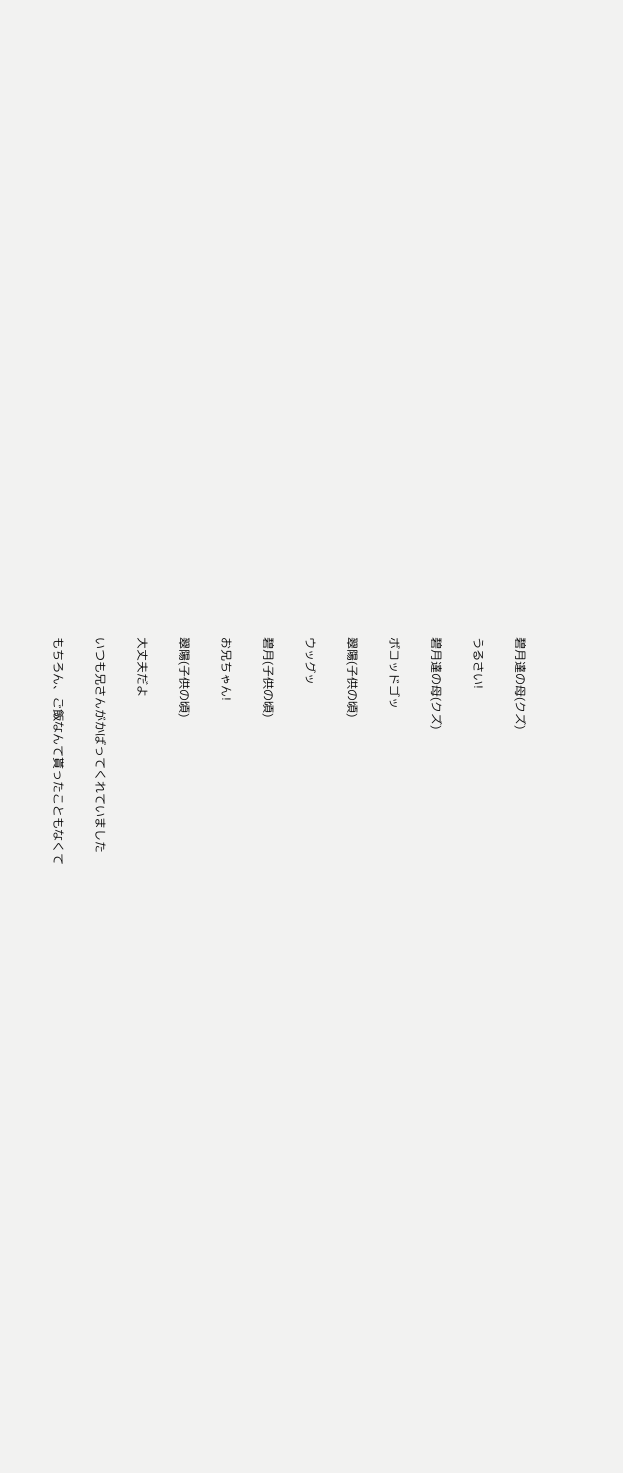碧月達の母(クズ)

うるさい!

碧月達の母(クズ)

ボコッドゴッ

翠陽(子供の頃)

ウッグッ

碧月(子供の頃)

お兄ちゃん!

翠陽(子供の頃)

大丈夫だよ

いつも兄さんがかばってくれていました

もちろん、ご飯なんて貰ったこともなくて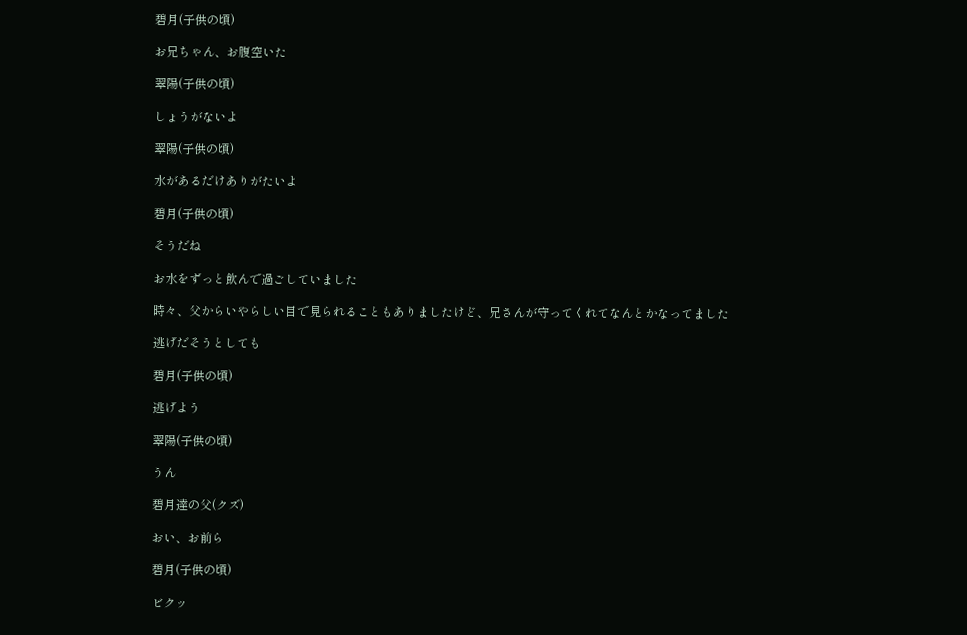碧月(子供の頃)

お兄ちゃん、お腹空いた

翠陽(子供の頃)

しょうがないよ

翠陽(子供の頃)

水があるだけありがたいよ

碧月(子供の頃)

そうだね

お水をずっと飲んで過ごしていました

時々、父からいやらしい目で見られることもありましたけど、兄さんが守ってくれてなんとかなってました

逃げだそうとしても

碧月(子供の頃)

逃げよう

翠陽(子供の頃)

うん

碧月達の父(クズ)

おい、お前ら

碧月(子供の頃)

ビクッ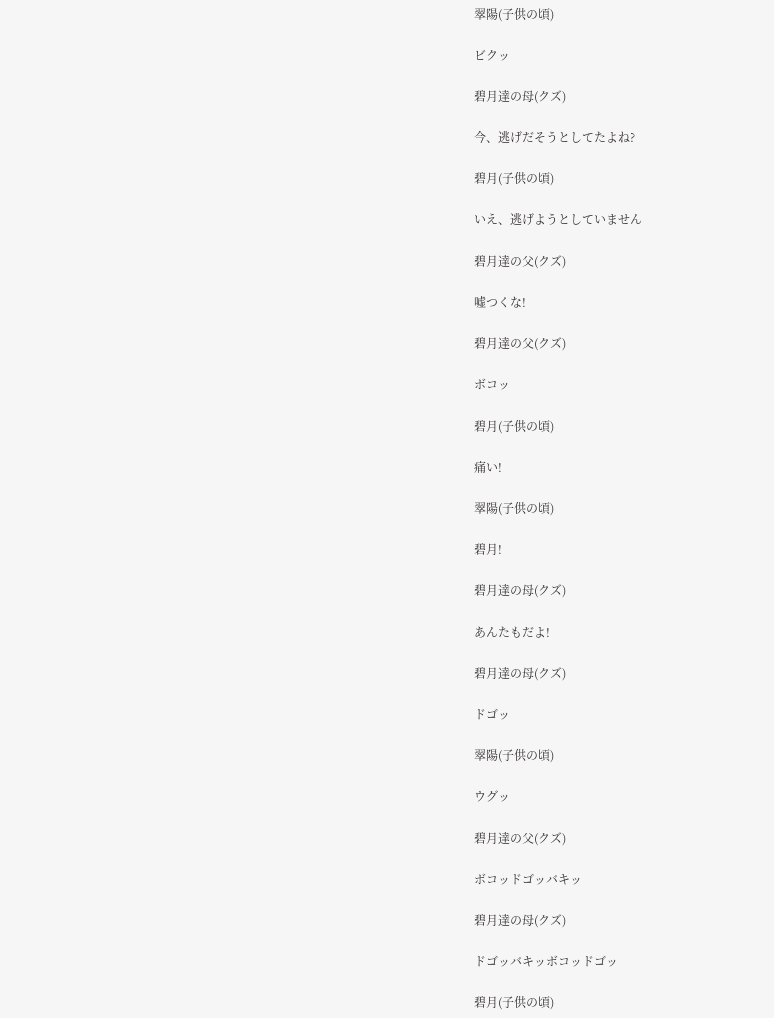翠陽(子供の頃)

ビクッ

碧月達の母(クズ)

今、逃げだそうとしてたよね?

碧月(子供の頃)

いえ、逃げようとしていません

碧月達の父(クズ)

嘘つくな!

碧月達の父(クズ)

ボコッ

碧月(子供の頃)

痛い!

翠陽(子供の頃)

碧月!

碧月達の母(クズ)

あんたもだよ!

碧月達の母(クズ)

ドゴッ

翠陽(子供の頃)

ウグッ

碧月達の父(クズ)

ボコッドゴッバキッ

碧月達の母(クズ)

ドゴッバキッボコッドゴッ

碧月(子供の頃)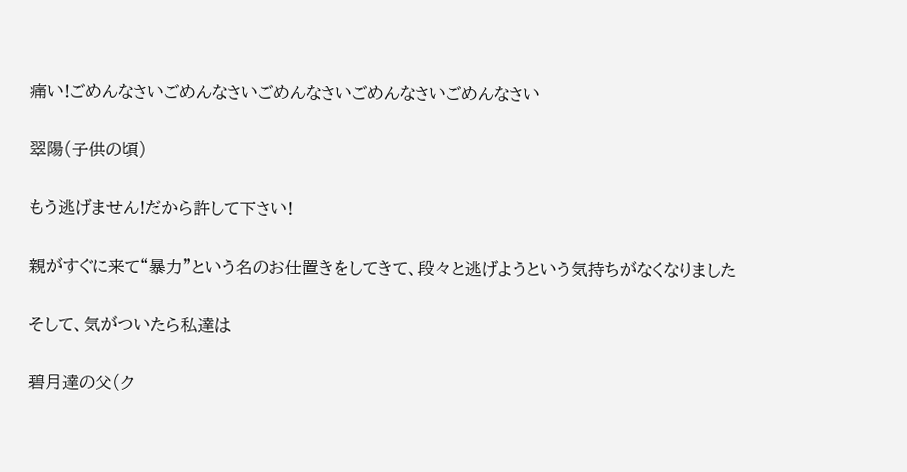痛い!ごめんなさいごめんなさいごめんなさいごめんなさいごめんなさい

翠陽(子供の頃)

もう逃げません!だから許して下さい!

親がすぐに来て“暴力”という名のお仕置きをしてきて、段々と逃げようという気持ちがなくなりました

そして、気がついたら私達は

碧月達の父(ク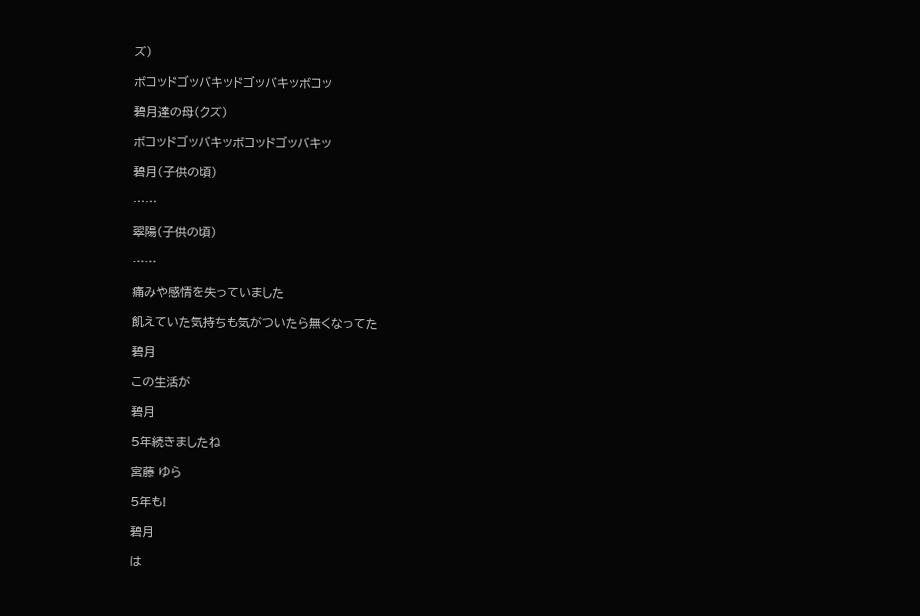ズ)

ボコッドゴッバキッドゴッバキッボコッ

碧月達の母(クズ)

ボコッドゴッバキッボコッドゴッバキッ

碧月(子供の頃)

……

翠陽(子供の頃)

……

痛みや感情を失っていました

飢えていた気持ちも気がついたら無くなってた

碧月

この生活が

碧月

5年続きましたね

宮藤 ゆら

5年も!

碧月

は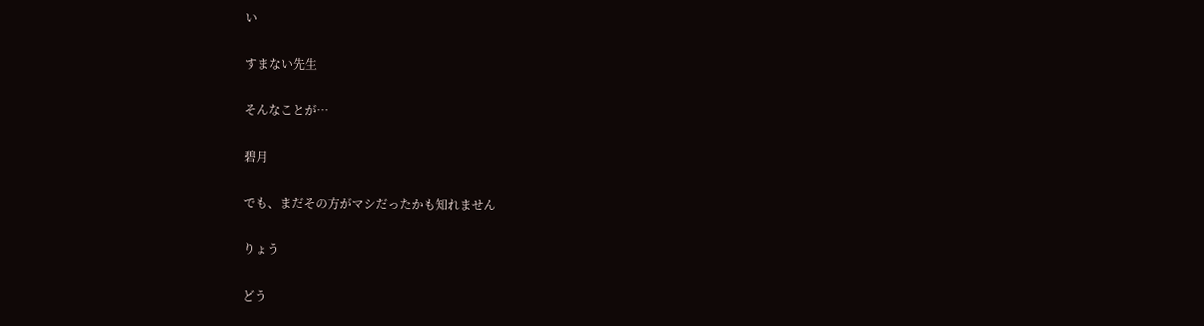い

すまない先生

そんなことが…

碧月

でも、まだその方がマシだったかも知れません

りょう

どう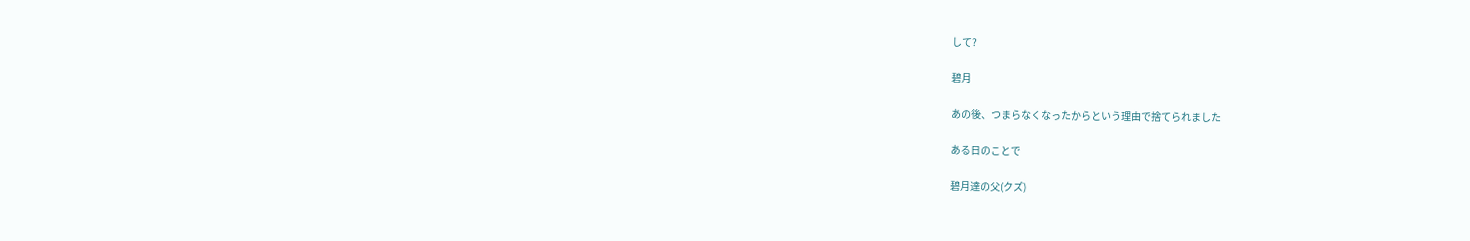して?

碧月

あの後、つまらなくなったからという理由で捨てられました

ある日のことで

碧月達の父(クズ)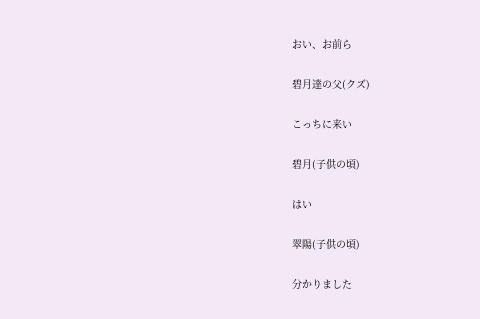おい、お前ら

碧月達の父(クズ)

こっちに来い

碧月(子供の頃)

はい

翠陽(子供の頃)

分かりました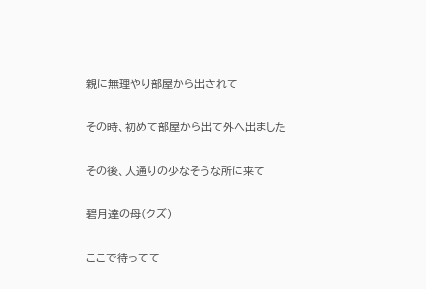親に無理やり部屋から出されて

その時、初めて部屋から出て外へ出ました

その後、人通りの少なそうな所に来て

碧月達の母(クズ)

ここで待ってて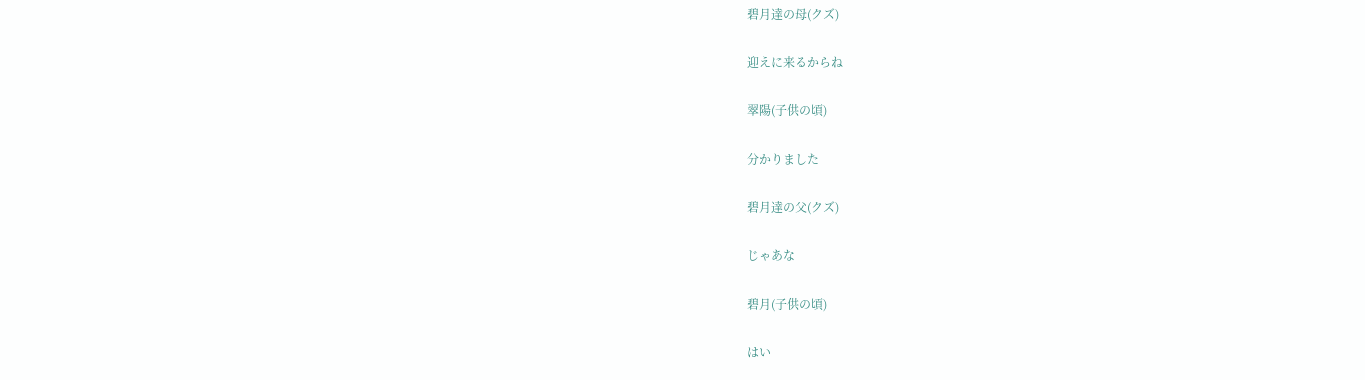碧月達の母(クズ)

迎えに来るからね

翠陽(子供の頃)

分かりました

碧月達の父(クズ)

じゃあな

碧月(子供の頃)

はい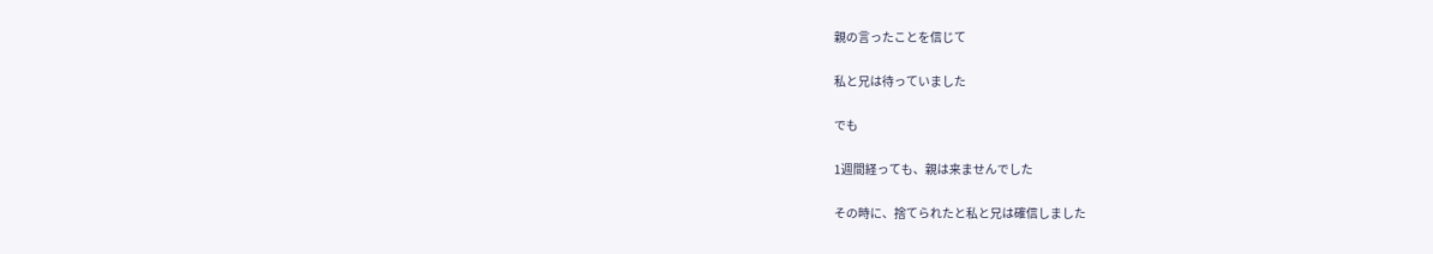親の言ったことを信じて

私と兄は待っていました

でも

1週間経っても、親は来ませんでした

その時に、捨てられたと私と兄は確信しました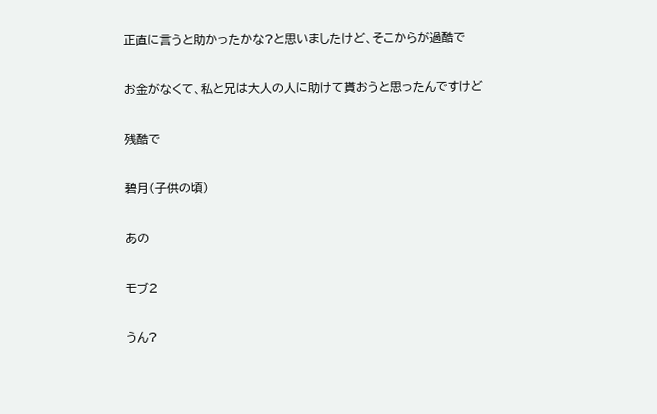正直に言うと助かったかな?と思いましたけど、そこからが過酷で

お金がなくて、私と兄は大人の人に助けて貰おうと思ったんですけど

残酷で

碧月(子供の頃)

あの

モブ2

うん?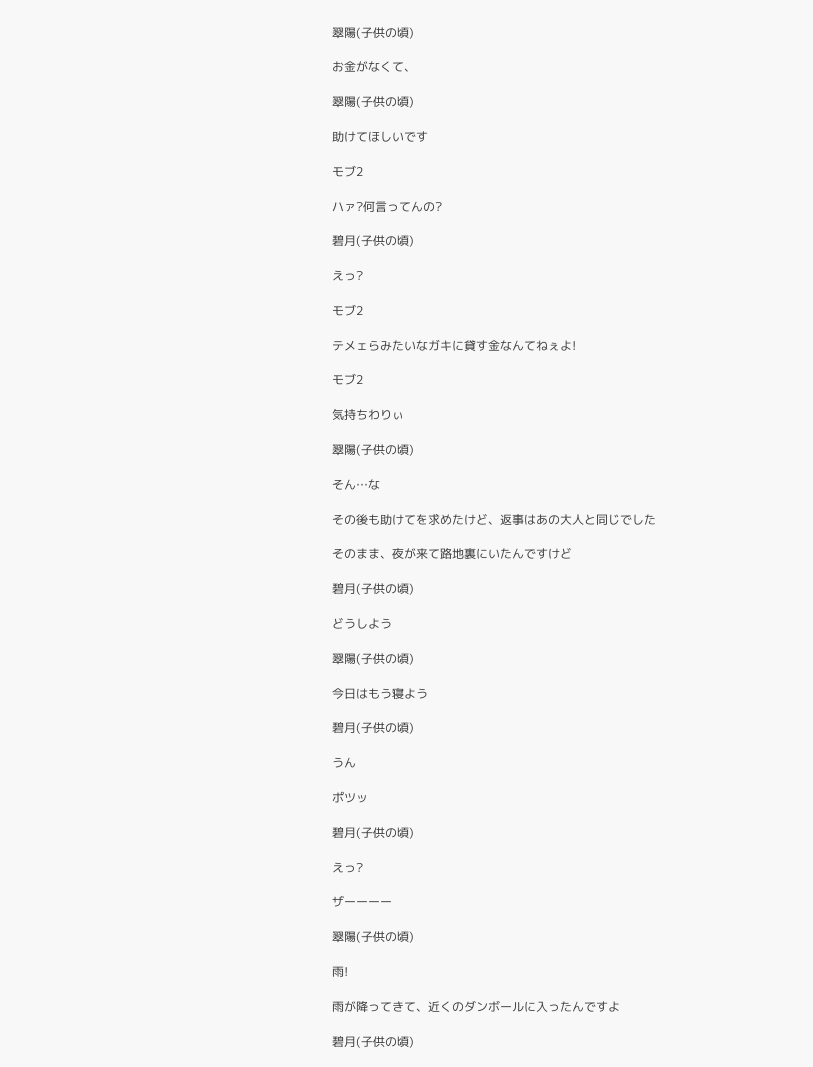翠陽(子供の頃)

お金がなくて、

翠陽(子供の頃)

助けてほしいです

モブ2

ハァ?何言ってんの?

碧月(子供の頃)

えっ?

モブ2

テメェらみたいなガキに貸す金なんてねぇよ!

モブ2

気持ちわりぃ

翠陽(子供の頃)

そん…な

その後も助けてを求めたけど、返事はあの大人と同じでした

そのまま、夜が来て路地裏にいたんですけど

碧月(子供の頃)

どうしよう

翠陽(子供の頃)

今日はもう寝よう

碧月(子供の頃)

うん

ポツッ

碧月(子供の頃)

えっ?

ザーーーー

翠陽(子供の頃)

雨!

雨が降ってきて、近くのダンボールに入ったんですよ

碧月(子供の頃)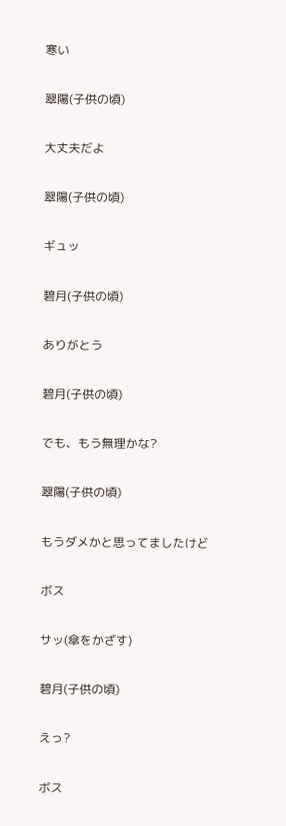寒い

翠陽(子供の頃)

大丈夫だよ

翠陽(子供の頃)

ギュッ

碧月(子供の頃)

ありがとう

碧月(子供の頃)

でも、もう無理かな?

翠陽(子供の頃)

もうダメかと思ってましたけど

ボス

サッ(傘をかざす)

碧月(子供の頃)

えっ?

ボス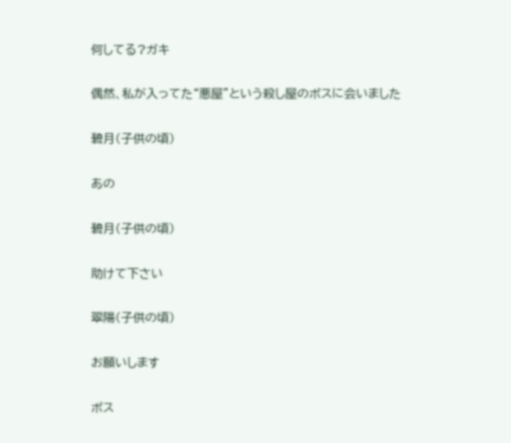何してる?ガキ

偶然、私が入ってた“悪屋”という殺し屋のボスに会いました

碧月(子供の頃)

あの

碧月(子供の頃)

助けて下さい

翠陽(子供の頃)

お願いします

ボス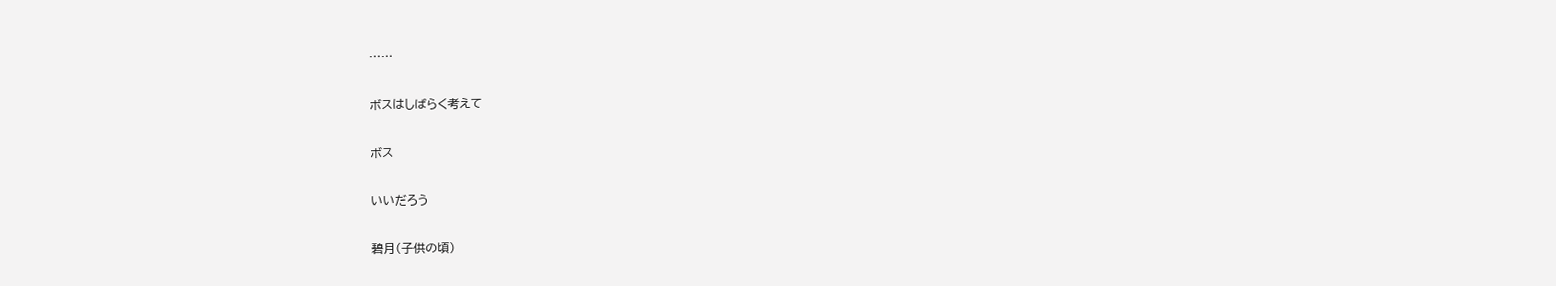……

ボスはしばらく考えて

ボス

いいだろう

碧月(子供の頃)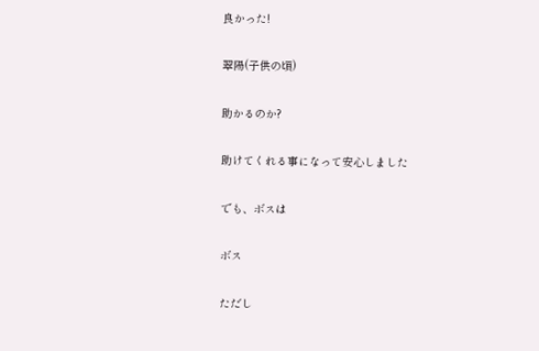良かった!

翠陽(子供の頃)

助かるのか?

助けてくれる事になって安心しました

でも、ボスは

ボス

ただし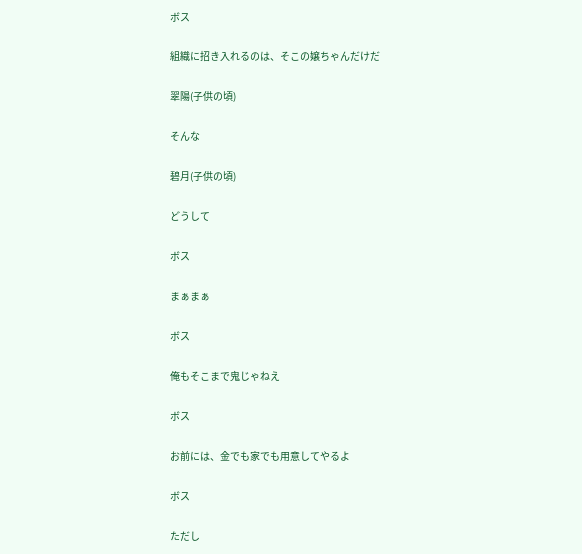ボス

組織に招き入れるのは、そこの嬢ちゃんだけだ

翠陽(子供の頃)

そんな

碧月(子供の頃)

どうして

ボス

まぁまぁ

ボス

俺もそこまで鬼じゃねえ

ボス

お前には、金でも家でも用意してやるよ

ボス

ただし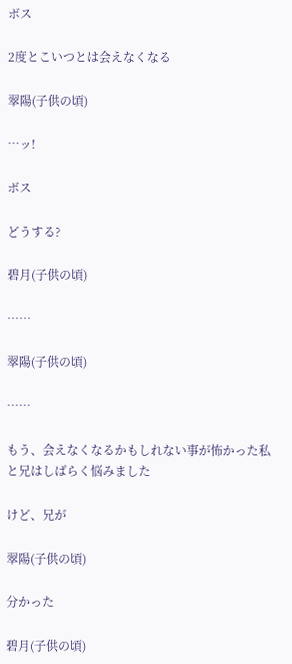ボス

2度とこいつとは会えなくなる

翠陽(子供の頃)

…ッ!

ボス

どうする?

碧月(子供の頃)

……

翠陽(子供の頃)

……

もう、会えなくなるかもしれない事が怖かった私と兄はしばらく悩みました

けど、兄が

翠陽(子供の頃)

分かった

碧月(子供の頃)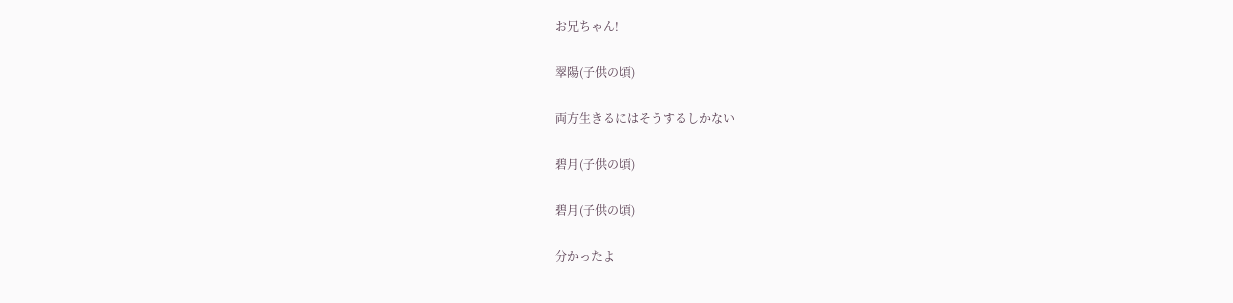お兄ちゃん!

翠陽(子供の頃)

両方生きるにはそうするしかない

碧月(子供の頃)

碧月(子供の頃)

分かったよ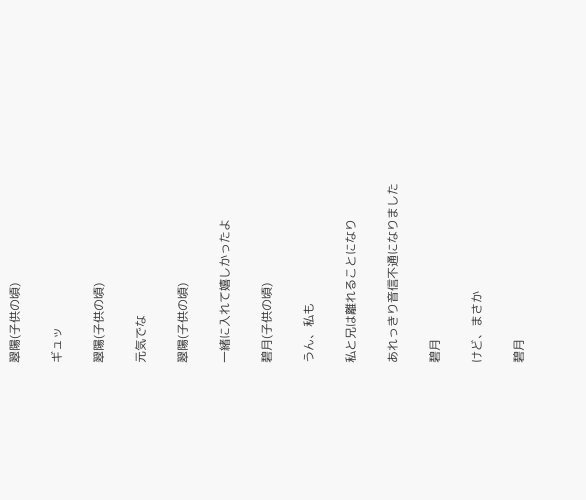翠陽(子供の頃)

ギュッ

翠陽(子供の頃)

元気でな

翠陽(子供の頃)

一緒に入れて嬉しかったよ

碧月(子供の頃)

うん、私も

私と兄は離れることになり

あれっきり音信不通になりました

碧月

けど、まさか

碧月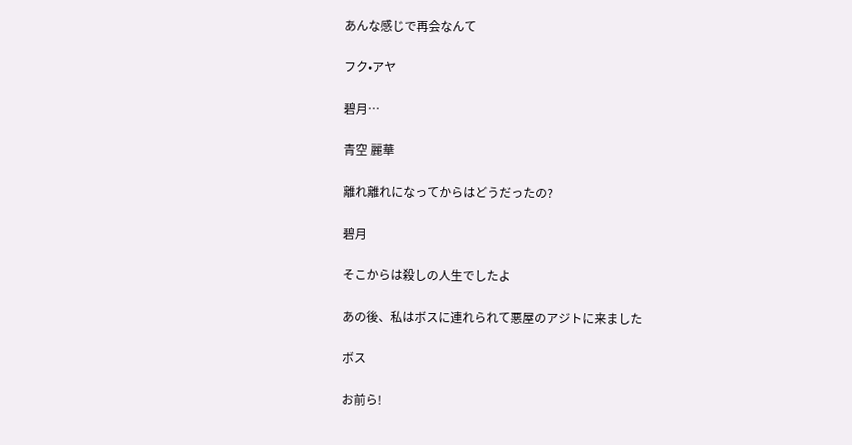あんな感じで再会なんて

フク•アヤ

碧月…

青空 麗華

離れ離れになってからはどうだったの?

碧月

そこからは殺しの人生でしたよ

あの後、私はボスに連れられて悪屋のアジトに来ました

ボス

お前ら!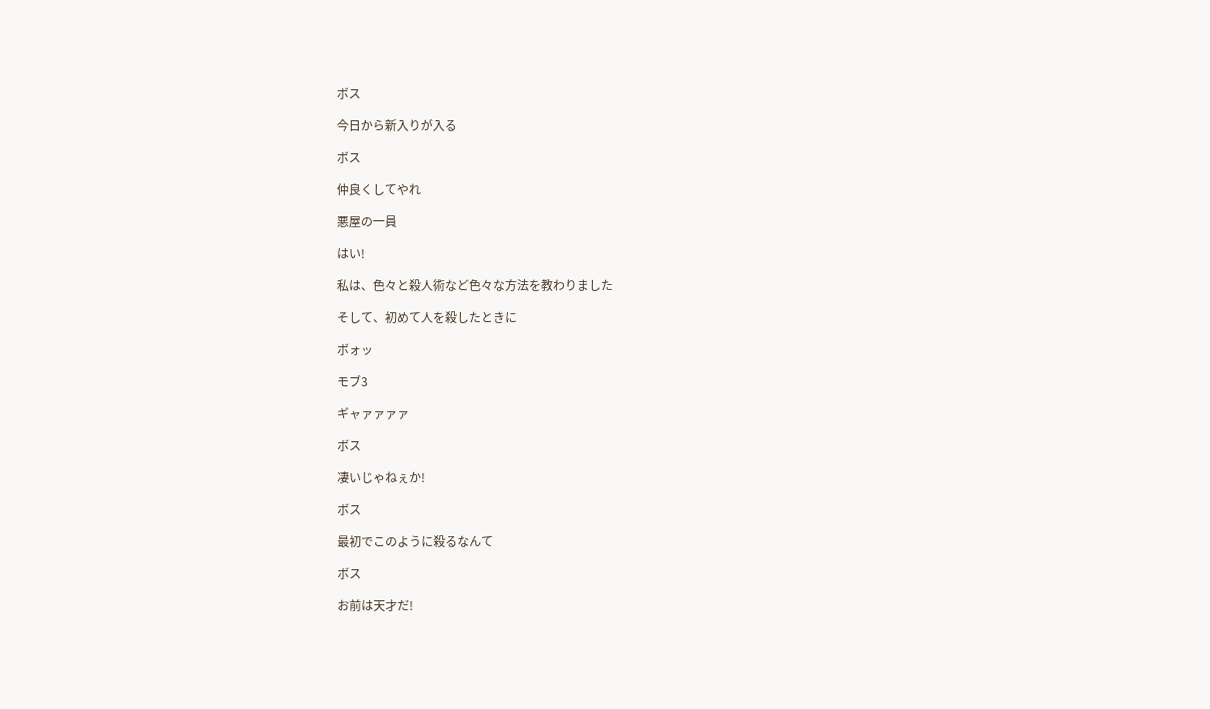ボス

今日から新入りが入る

ボス

仲良くしてやれ

悪屋の一員

はい!

私は、色々と殺人術など色々な方法を教わりました

そして、初めて人を殺したときに

ボォッ

モブ3

ギャァァァァ

ボス

凄いじゃねぇか!

ボス

最初でこのように殺るなんて

ボス

お前は天才だ!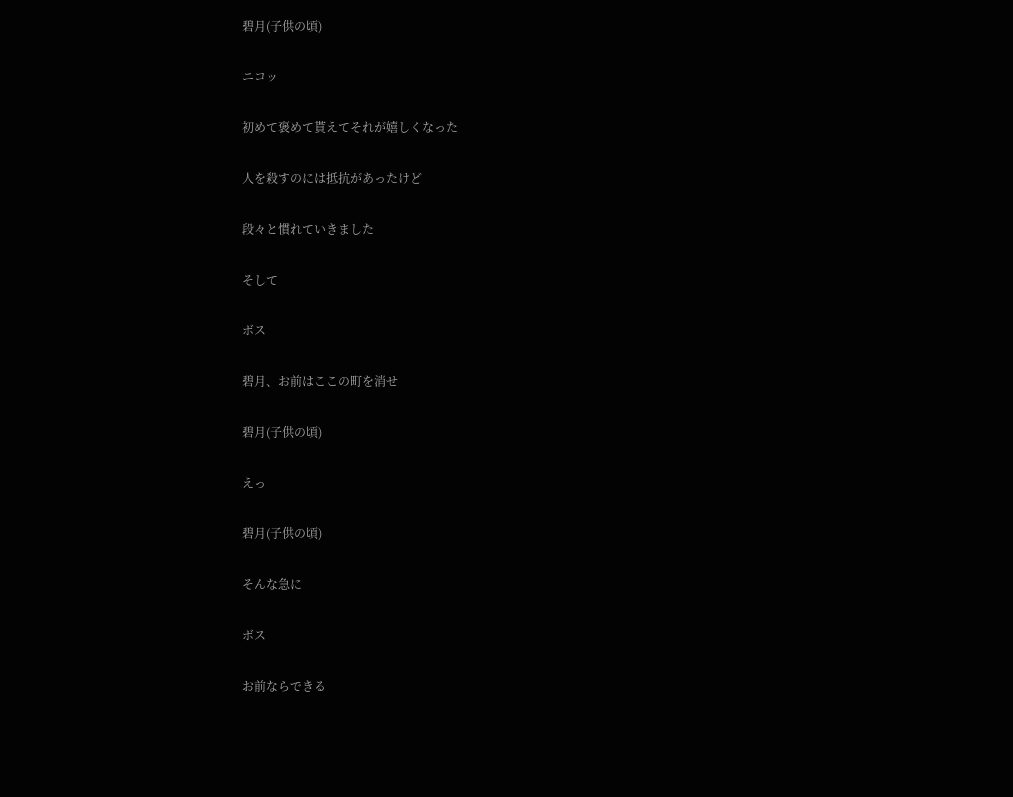碧月(子供の頃)

ニコッ

初めて褒めて貰えてそれが嬉しくなった

人を殺すのには抵抗があったけど

段々と慣れていきました

そして

ボス

碧月、お前はここの町を消せ

碧月(子供の頃)

えっ

碧月(子供の頃)

そんな急に

ボス

お前ならできる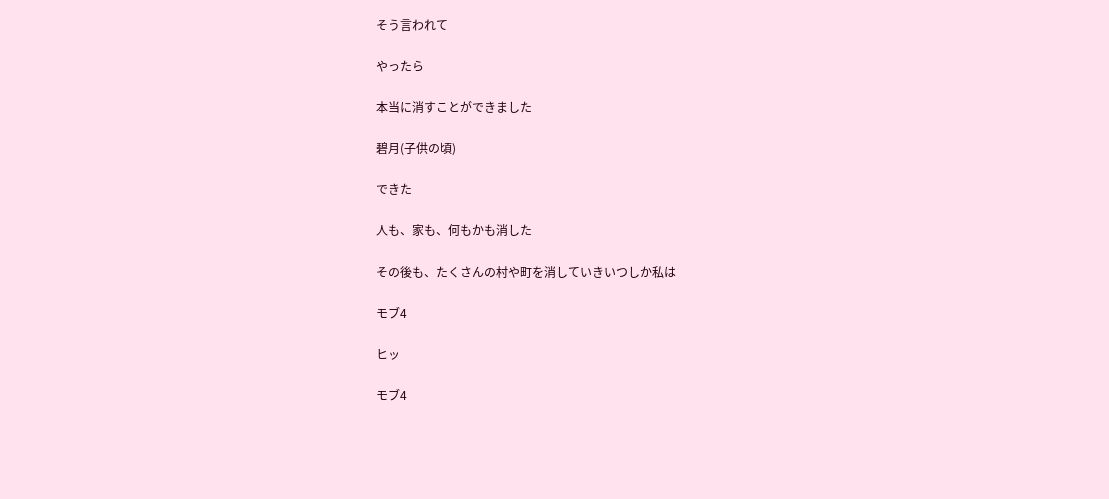そう言われて

やったら

本当に消すことができました

碧月(子供の頃)

できた

人も、家も、何もかも消した

その後も、たくさんの村や町を消していきいつしか私は

モブ4

ヒッ

モブ4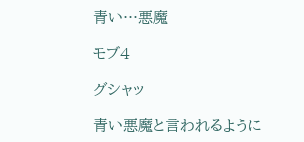青い…悪魔

モブ4

グシャッ

青い悪魔と言われるように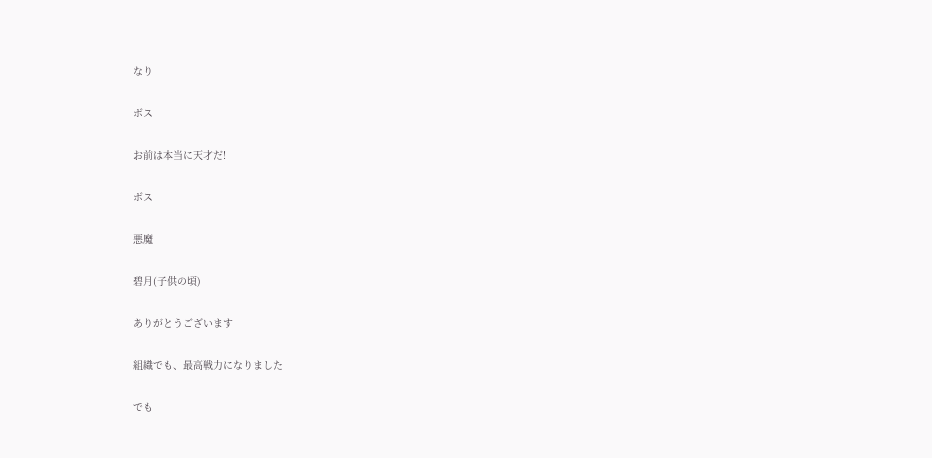なり

ボス

お前は本当に天才だ!

ボス

悪魔

碧月(子供の頃)

ありがとうございます

組織でも、最高戦力になりました

でも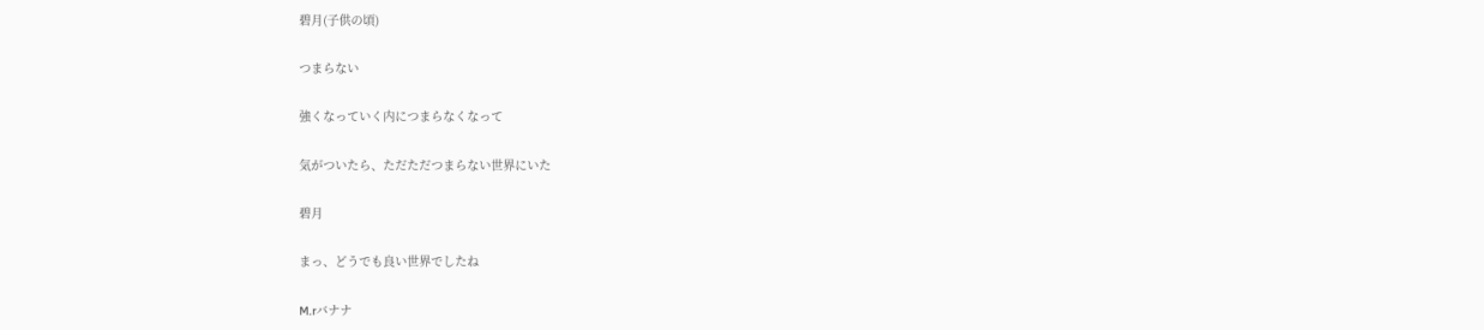碧月(子供の頃)

つまらない

強くなっていく内につまらなくなって

気がついたら、ただただつまらない世界にいた

碧月

まっ、どうでも良い世界でしたね

M.rバナナ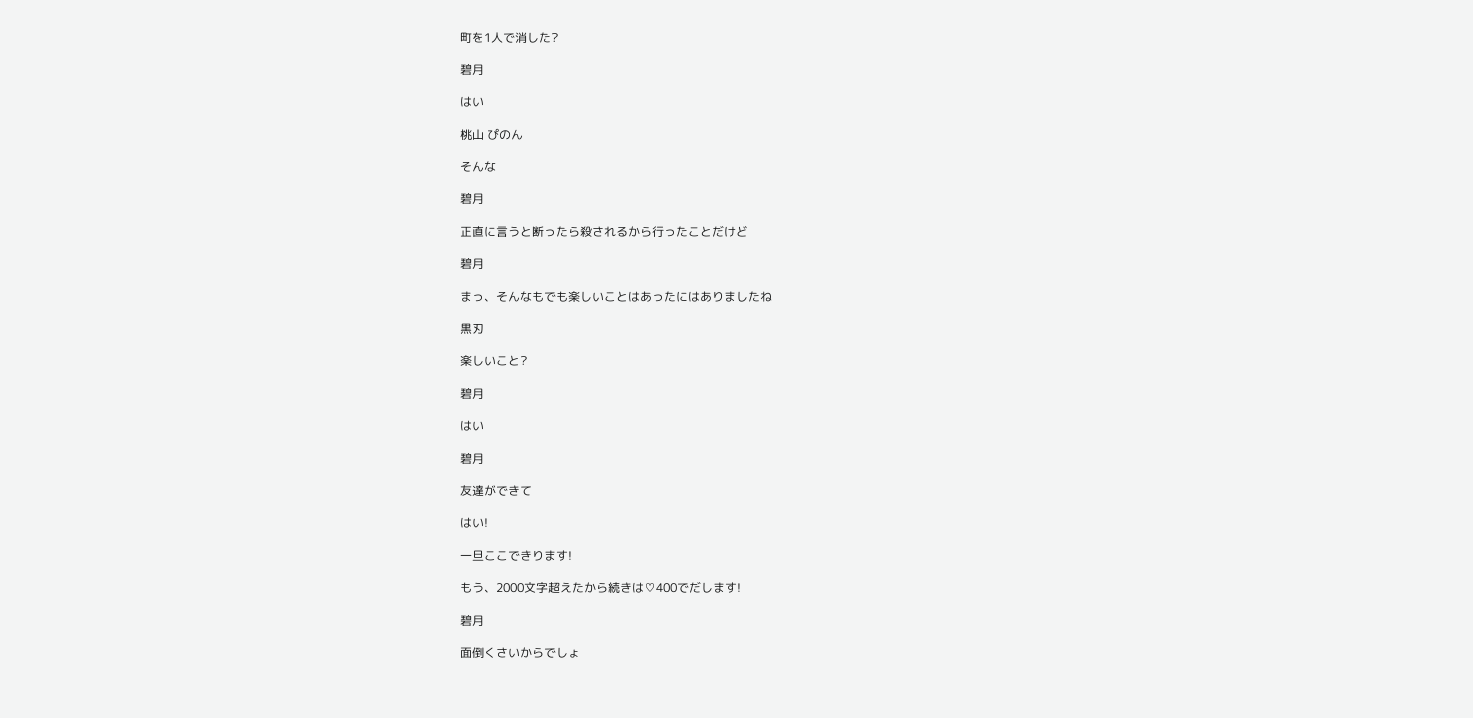町を1人で消した?

碧月

はい

桃山 ぴのん

そんな

碧月

正直に言うと断ったら殺されるから行ったことだけど

碧月

まっ、そんなもでも楽しいことはあったにはありましたね

黒刃

楽しいこと?

碧月

はい

碧月

友達ができて

はい!

一旦ここできります!

もう、2000文字超えたから続きは♡400でだします!

碧月

面倒くさいからでしょ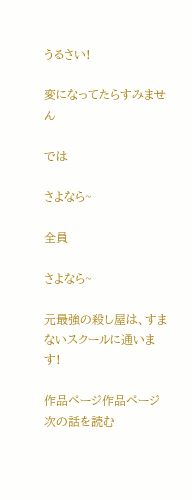うるさい!

変になってたらすみません

では

さよなら~

全員

さよなら~

元最強の殺し屋は、すまないスクールに通います!

作品ページ作品ページ
次の話を読む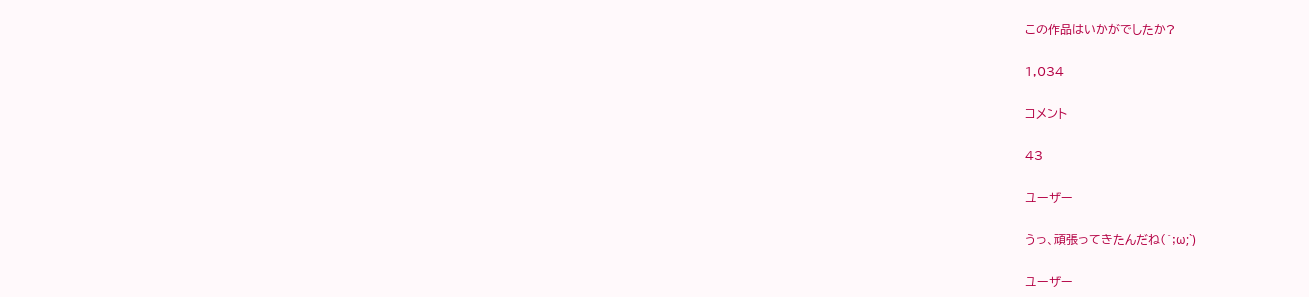この作品はいかがでしたか?

1,034

コメント

43

ユーザー

うっ、頑張ってきたんだね(´;ω;`)

ユーザー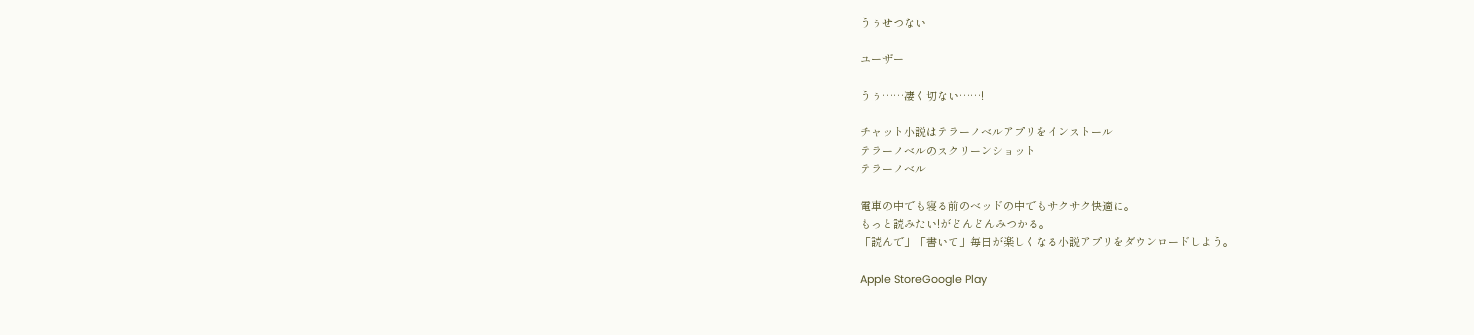うぅせつない

ユーザー

うぅ……凄く切ない……!

チャット小説はテラーノベルアプリをインストール
テラーノベルのスクリーンショット
テラーノベル

電車の中でも寝る前のベッドの中でもサクサク快適に。
もっと読みたい!がどんどんみつかる。
「読んで」「書いて」毎日が楽しくなる小説アプリをダウンロードしよう。

Apple StoreGoogle Play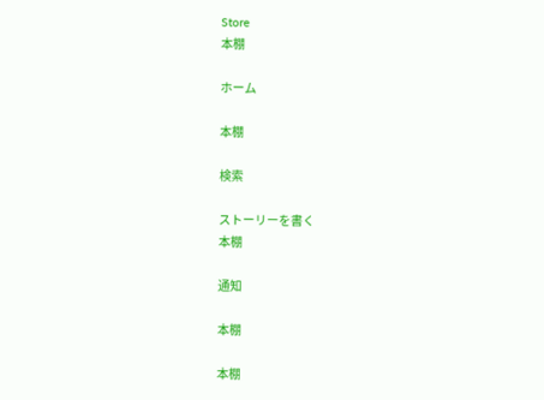Store
本棚

ホーム

本棚

検索

ストーリーを書く
本棚

通知

本棚

本棚